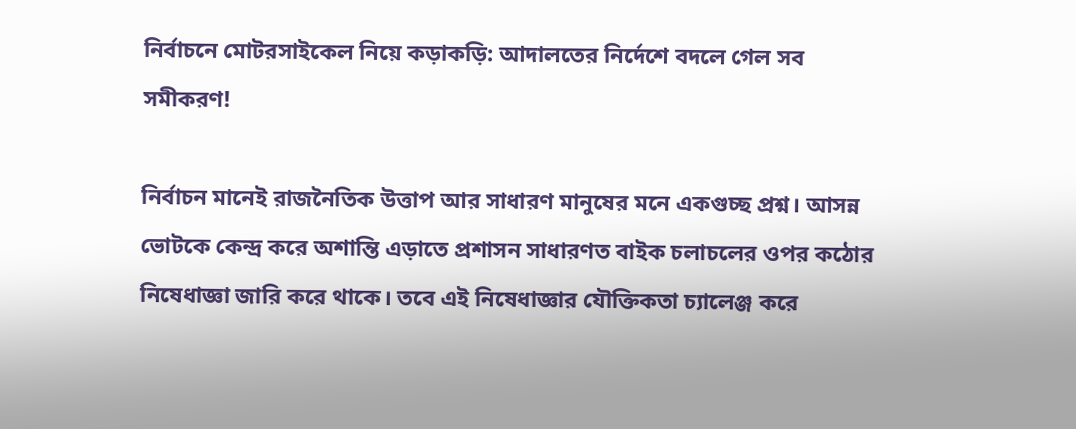নির্বাচনে মোটরসাইকেল নিয়ে কড়াকড়ি: আদালতের নির্দেশে বদলে গেল সব সমীকরণ!

নির্বাচন মানেই রাজনৈতিক উত্তাপ আর সাধারণ মানুষের মনে একগুচ্ছ প্রশ্ন। আসন্ন ভোটকে কেন্দ্র করে অশান্তি এড়াতে প্রশাসন সাধারণত বাইক চলাচলের ওপর কঠোর নিষেধাজ্ঞা জারি করে থাকে। তবে এই নিষেধাজ্ঞার যৌক্তিকতা চ্যালেঞ্জ করে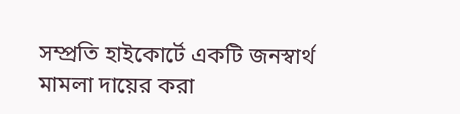সম্প্রতি হাইকোর্টে একটি জনস্বার্থ মামলা দায়ের করা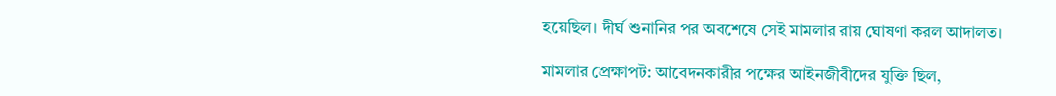হয়েছিল। দীর্ঘ শুনানির পর অবশেষে সেই মামলার রায় ঘোষণা করল আদালত।

মামলার প্রেক্ষাপট: আবেদনকারীর পক্ষের আইনজীবীদের যুক্তি ছিল,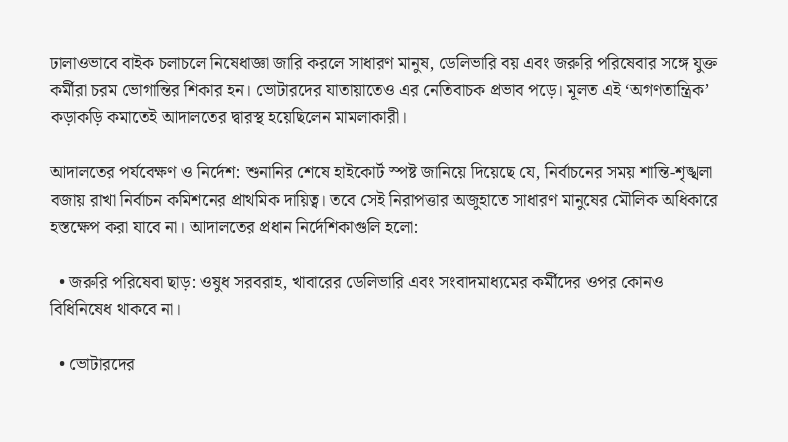ঢালাওভাবে বাইক চলাচলে নিষেধাজ্ঞা জারি করলে সাধারণ মানুষ, ডেলিভারি বয় এবং জরুরি পরিষেবার সঙ্গে যুক্ত কর্মীরা চরম ভোগান্তির শিকার হন। ভোটারদের যাতায়াতেও এর নেতিবাচক প্রভাব পড়ে। মূলত এই ‘অগণতান্ত্রিক’ কড়াকড়ি কমাতেই আদালতের দ্বারস্থ হয়েছিলেন মামলাকারী।

আদালতের পর্যবেক্ষণ ও নির্দেশ: শুনানির শেষে হাইকোর্ট স্পষ্ট জানিয়ে দিয়েছে যে, নির্বাচনের সময় শান্তি-শৃঙ্খলা বজায় রাখা নির্বাচন কমিশনের প্রাথমিক দায়িত্ব। তবে সেই নিরাপত্তার অজুহাতে সাধারণ মানুষের মৌলিক অধিকারে হস্তক্ষেপ করা যাবে না। আদালতের প্রধান নির্দেশিকাগুলি হলো:

  • জরুরি পরিষেবা ছাড়: ওষুধ সরবরাহ, খাবারের ডেলিভারি এবং সংবাদমাধ্যমের কর্মীদের ওপর কোনও বিধিনিষেধ থাকবে না।

  • ভোটারদের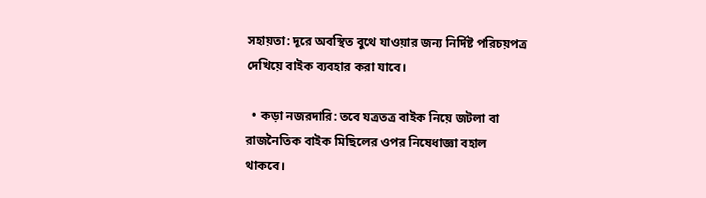সহায়তা: দূরে অবস্থিত বুথে যাওয়ার জন্য নির্দিষ্ট পরিচয়পত্র দেখিয়ে বাইক ব্যবহার করা যাবে।

  • কড়া নজরদারি: তবে যত্রতত্র বাইক নিয়ে জটলা বা রাজনৈতিক বাইক মিছিলের ওপর নিষেধাজ্ঞা বহাল থাকবে।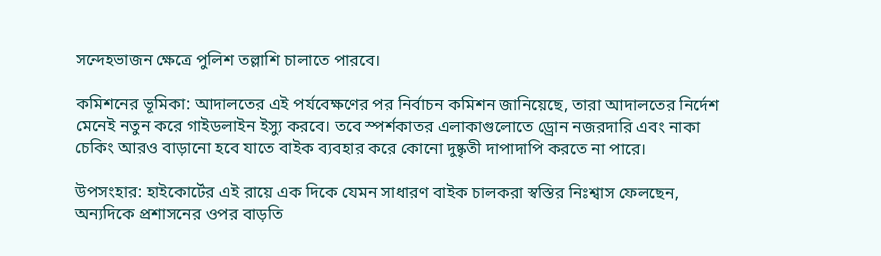সন্দেহভাজন ক্ষেত্রে পুলিশ তল্লাশি চালাতে পারবে।

কমিশনের ভূমিকা: আদালতের এই পর্যবেক্ষণের পর নির্বাচন কমিশন জানিয়েছে, তারা আদালতের নির্দেশ মেনেই নতুন করে গাইডলাইন ইস্যু করবে। তবে স্পর্শকাতর এলাকাগুলোতে ড্রোন নজরদারি এবং নাকা চেকিং আরও বাড়ানো হবে যাতে বাইক ব্যবহার করে কোনো দুষ্কৃতী দাপাদাপি করতে না পারে।

উপসংহার: হাইকোর্টের এই রায়ে এক দিকে যেমন সাধারণ বাইক চালকরা স্বস্তির নিঃশ্বাস ফেলছেন, অন্যদিকে প্রশাসনের ওপর বাড়তি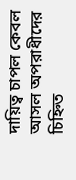দায়িত্ব চাপল কেবল আসল অপরাধীদের চিহ্নিত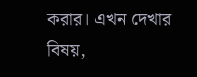করার। এখন দেখার বিষয়,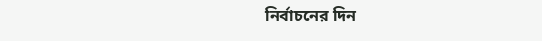নির্বাচনের দিন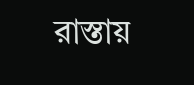রাস্তায়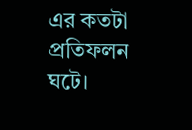এর কতটা প্রতিফলন ঘটে।